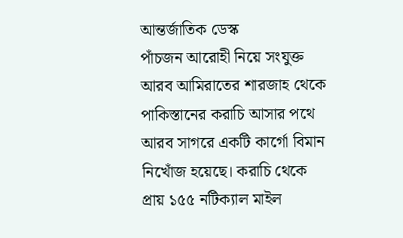আন্তর্জাতিক ডেস্ক
পাঁচজন আরোহী নিয়ে সংযুক্ত আরব আমিরাতের শারজাহ থেকে পাকিস্তানের করাচি আসার পথে আরব সাগরে একটি কার্গো বিমান নিখোঁজ হয়েছে। করাচি থেকে প্রায় ১৫৫ নটিক্যাল মাইল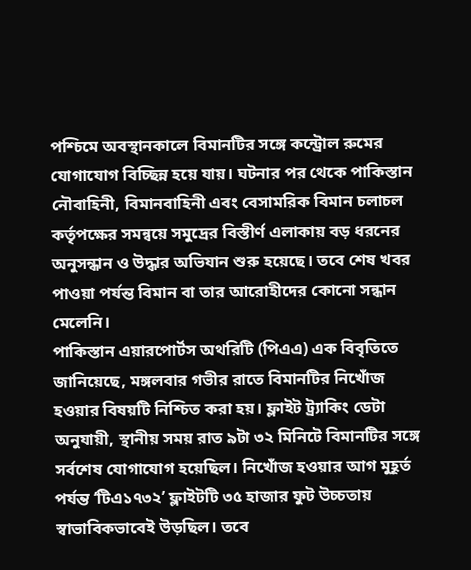পশ্চিমে অবস্থানকালে বিমানটির সঙ্গে কন্ট্রোল রুমের যোগাযোগ বিচ্ছিন্ন হয়ে যায়। ঘটনার পর থেকে পাকিস্তান নৌবাহিনী, বিমানবাহিনী এবং বেসামরিক বিমান চলাচল কর্তৃপক্ষের সমন্বয়ে সমুদ্রের বিস্তীর্ণ এলাকায় বড় ধরনের অনুসন্ধান ও উদ্ধার অভিযান শুরু হয়েছে। তবে শেষ খবর পাওয়া পর্যন্ত বিমান বা তার আরোহীদের কোনো সন্ধান মেলেনি।
পাকিস্তান এয়ারপোর্টস অথরিটি (পিএএ) এক বিবৃতিতে জানিয়েছে, মঙ্গলবার গভীর রাতে বিমানটির নিখোঁজ হওয়ার বিষয়টি নিশ্চিত করা হয়। ফ্লাইট ট্র্যাকিং ডেটা অনুযায়ী, স্থানীয় সময় রাত ৯টা ৩২ মিনিটে বিমানটির সঙ্গে সর্বশেষ যোগাযোগ হয়েছিল। নিখোঁজ হওয়ার আগ মুহূর্ত পর্যন্ত ‘টিএ১৭৩২’ ফ্লাইটটি ৩৫ হাজার ফুট উচ্চতায় স্বাভাবিকভাবেই উড়ছিল। তবে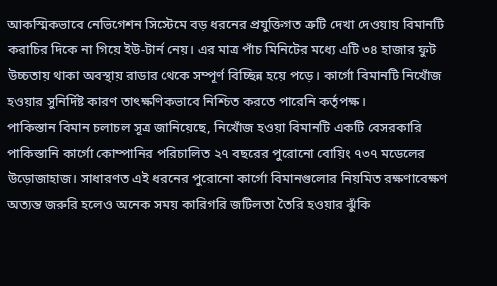আকস্মিকভাবে নেভিগেশন সিস্টেমে বড় ধরনের প্রযুক্তিগত ত্রুটি দেখা দেওয়ায় বিমানটি করাচির দিকে না গিয়ে ইউ-টার্ন নেয়। এর মাত্র পাঁচ মিনিটের মধ্যে এটি ৩৪ হাজার ফুট উচ্চতায় থাকা অবস্থায় রাডার থেকে সম্পূর্ণ বিচ্ছিন্ন হয়ে পড়ে। কার্গো বিমানটি নিখোঁজ হওয়ার সুনির্দিষ্ট কারণ তাৎক্ষণিকভাবে নিশ্চিত করতে পারেনি কর্তৃপক্ষ।
পাকিস্তান বিমান চলাচল সূত্র জানিয়েছে, নিখোঁজ হওয়া বিমানটি একটি বেসরকারি পাকিস্তানি কার্গো কোম্পানির পরিচালিত ২৭ বছরের পুরোনো বোয়িং ৭৩৭ মডেলের উড়োজাহাজ। সাধারণত এই ধরনের পুরোনো কার্গো বিমানগুলোর নিয়মিত রক্ষণাবেক্ষণ অত্যন্ত জরুরি হলেও অনেক সময় কারিগরি জটিলতা তৈরি হওয়ার ঝুঁকি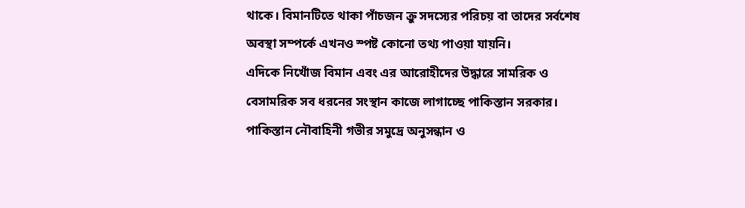থাকে। বিমানটিতে থাকা পাঁচজন ক্রু সদস্যের পরিচয় বা তাদের সর্বশেষ অবস্থা সম্পর্কে এখনও স্পষ্ট কোনো তথ্য পাওয়া যায়নি।
এদিকে নিখোঁজ বিমান এবং এর আরোহীদের উদ্ধারে সামরিক ও বেসামরিক সব ধরনের সংস্থান কাজে লাগাচ্ছে পাকিস্তান সরকার। পাকিস্তান নৌবাহিনী গভীর সমুদ্রে অনুসন্ধান ও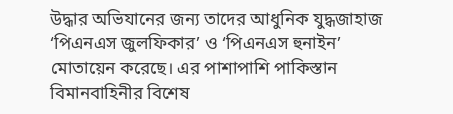উদ্ধার অভিযানের জন্য তাদের আধুনিক যুদ্ধজাহাজ ‘পিএনএস জুলফিকার’ ও ‘পিএনএস হুনাইন’ মোতায়েন করেছে। এর পাশাপাশি পাকিস্তান বিমানবাহিনীর বিশেষ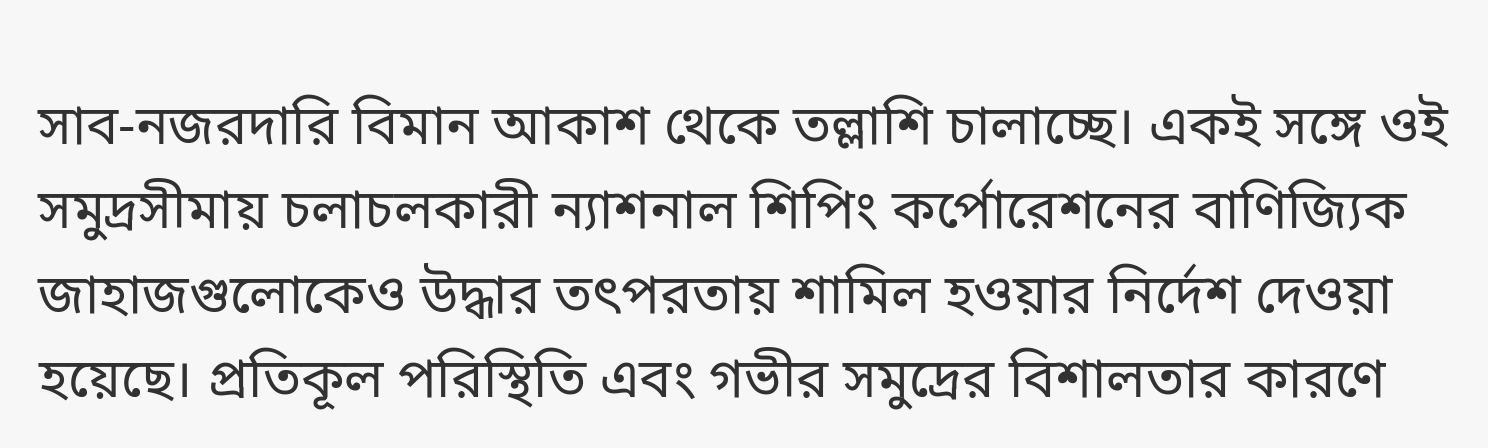সাব-নজরদারি বিমান আকাশ থেকে তল্লাশি চালাচ্ছে। একই সঙ্গে ওই সমুদ্রসীমায় চলাচলকারী ন্যাশনাল শিপিং কর্পোরেশনের বাণিজ্যিক জাহাজগুলোকেও উদ্ধার তৎপরতায় শামিল হওয়ার নির্দেশ দেওয়া হয়েছে। প্রতিকূল পরিস্থিতি এবং গভীর সমুদ্রের বিশালতার কারণে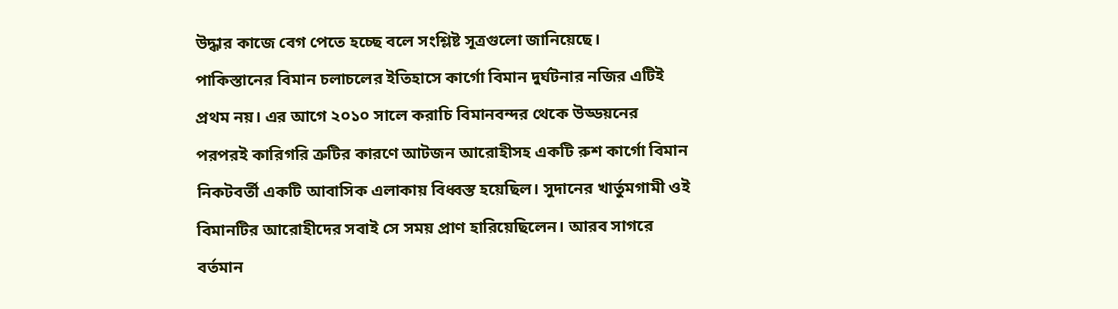উদ্ধার কাজে বেগ পেতে হচ্ছে বলে সংশ্লিষ্ট সূত্রগুলো জানিয়েছে।
পাকিস্তানের বিমান চলাচলের ইতিহাসে কার্গো বিমান দুর্ঘটনার নজির এটিই প্রথম নয়। এর আগে ২০১০ সালে করাচি বিমানবন্দর থেকে উড্ডয়নের পরপরই কারিগরি ত্রুটির কারণে আটজন আরোহীসহ একটি রুশ কার্গো বিমান নিকটবর্তী একটি আবাসিক এলাকায় বিধ্বস্ত হয়েছিল। সুদানের খার্তুমগামী ওই বিমানটির আরোহীদের সবাই সে সময় প্রাণ হারিয়েছিলেন। আরব সাগরে বর্তমান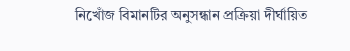নিখোঁজ বিমানটির অনুসন্ধান প্রক্রিয়া দীর্ঘায়িত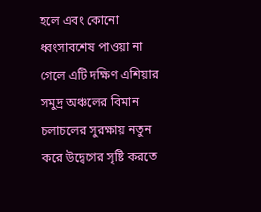হলে এবং কোনো ধ্বংসাবশেষ পাওয়া না গেলে এটি দক্ষিণ এশিয়ার সমুদ্র অঞ্চলের বিমান চলাচলের সুরক্ষায় নতুন করে উদ্বেগের সৃষ্টি করতে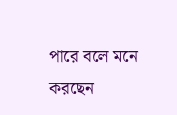পারে বলে মনে করছেন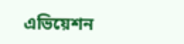এভিয়েশন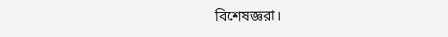বিশেষজ্ঞরা।